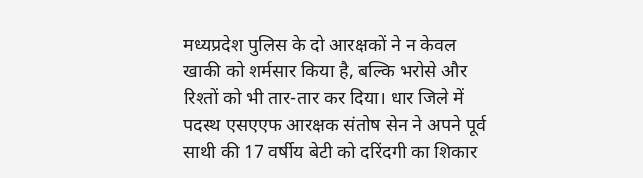मध्यप्रदेश पुलिस के दो आरक्षकों ने न केवल खाकी को शर्मसार किया है, बल्कि भरोसे और रिश्तों को भी तार-तार कर दिया। धार जिले में पदस्थ एसएएफ आरक्षक संतोष सेन ने अपने पूर्व साथी की 17 वर्षीय बेटी को दरिंदगी का शिकार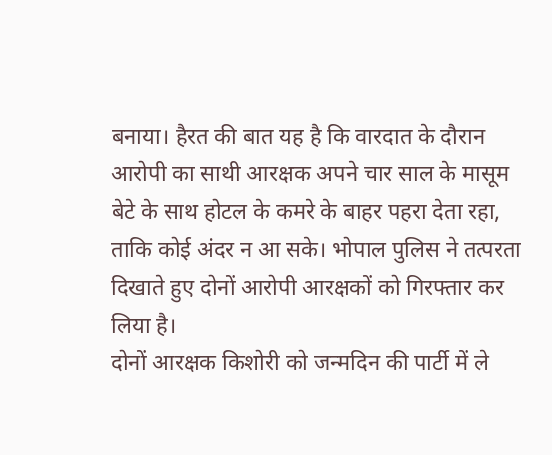बनाया। हैरत की बात यह है कि वारदात के दौरान आरोपी का साथी आरक्षक अपने चार साल के मासूम बेटे के साथ होटल के कमरे के बाहर पहरा देता रहा, ताकि कोई अंदर न आ सके। भोपाल पुलिस ने तत्परता दिखाते हुए दोनों आरोपी आरक्षकों को गिरफ्तार कर लिया है।
दोनों आरक्षक किशोरी को जन्मदिन की पार्टी में ले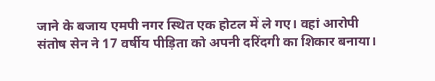जाने के बजाय एमपी नगर स्थित एक होटल में ले गए। वहां आरोपी संतोष सेन ने 17 वर्षीय पीड़िता को अपनी दरिंदगी का शिकार बनाया।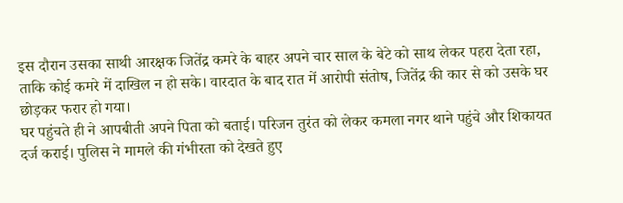इस दौरान उसका साथी आरक्षक जितेंद्र कमरे के बाहर अपने चार साल के बेटे को साथ लेकर पहरा देता रहा, ताकि कोई कमरे में दाखिल न हो सके। वारदात के बाद रात में आरोपी संतोष, जितेंद्र की कार से को उसके घर छोड़कर फरार हो गया।
घर पहुंचते ही ने आपबीती अपने पिता को बताई। परिजन तुरंत को लेकर कमला नगर थाने पहुंचे और शिकायत दर्ज कराई। पुलिस ने मामले की गंभीरता को देखते हुए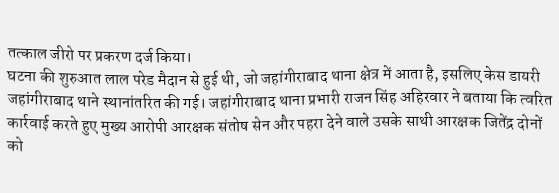तत्काल जीरो पर प्रकरण दर्ज किया।
घटना की शुरुआत लाल परेड मैदान से हुई थी, जो जहांगीराबाद थाना क्षेत्र में आता है, इसलिए केस डायरी जहांगीराबाद थाने स्थानांतरित की गई। जहांगीराबाद थाना प्रभारी राजन सिंह अहिरवार ने बताया कि त्वरित कार्रवाई करते हुए मुख्य आरोपी आरक्षक संतोष सेन और पहरा देने वाले उसके साथी आरक्षक जितेंद्र दोनों को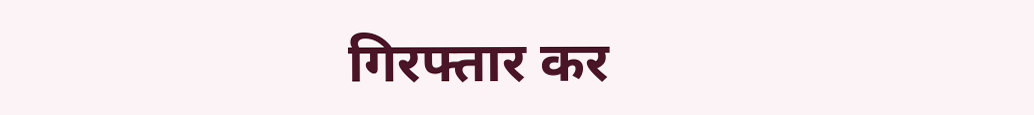गिरफ्तार कर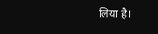लिया है।